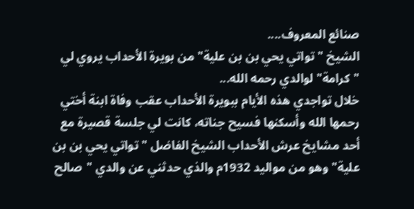صنائع المعروف....
الشيخ "تواتي يحي بن بن علية" من بويرة الأحداب يروي لي "كرامة" لوالدي رحمه الله...
خلال تواجدي هذه الأيام ببويرة الأحداب عقب وفاة ابنة أختي رحمها الله وأسكنها فسيح جناته، كانت لي جلسة قصيرة مع أحد مشايخ عرش الأحداب الشيخ الفاضل "تواتي يحي بن بن علية" وهو من مواليد 1932م والذي حدثني عن والدي "صالح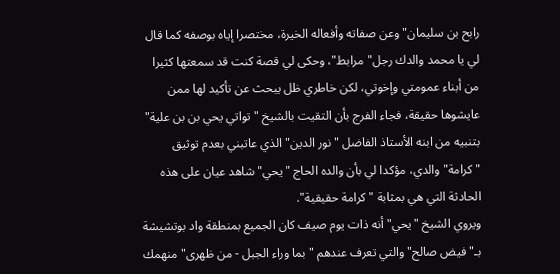رابح بن سليمان" وعن صفاته وأفعاله الخيرة، مختصرا إياه بوصفه كما قال لي يا محمد والدك رجل"مرابط"، وحكى لي قصة كنت قد سمعتها كثيرا من أبناء عمومتي وإخوتي، لكن خاطري ظل يبحث عن تأكيد لها ممن عايشوها حقيقة، فجاء الفرج بأن التقيت بالشيخ "تواتي يحي بن بن علية" بتنبيه من ابنه الأستاذ الفاضل "نور الدين" الذي عاتبني بعدم توثيق "كرامة" والدي، مؤكدا لي بأن والده الحاج "يحي" شاهد عيان على هذه الحادثة التي هي بمثابة "كرامة حقيقية".
ويروي الشيخ "يحي" أنه ذات يوم صيف كان الجميع بمنطقة واد بوتشيشة بـ"فيض صالح" والتي تعرف عندهم "بما وراء الجبل - من ظهرى" منهمك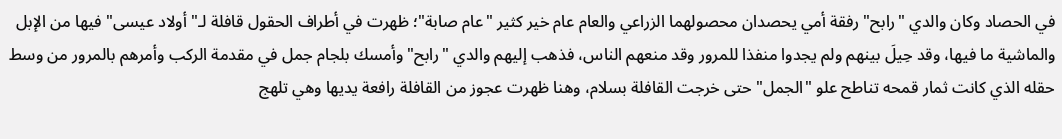في الحصاد وكان والدي "رابح" رفقة أمي يحصدان محصولهما الزراعي والعام عام خير كثير "عام صابة"؛ ظهرت في أطراف الحقول قافلة لـ"أولاد عيسى" فيها من الإبل والماشية ما فيها، وقد حِيلَ بينهم ولم يجدوا منفذا للمرور وقد منعهم الناس، فذهب إليهم والدي "رابح" وأمسك بلجام جمل في مقدمة الركب وأمرهم بالمرور من وسط حقله الذي كانت ثمار قمحه تناطح علو "الجمل" حتى خرجت القافلة بسلام، وهنا ظهرت عجوز من القافلة رافعة يديها وهي تلهج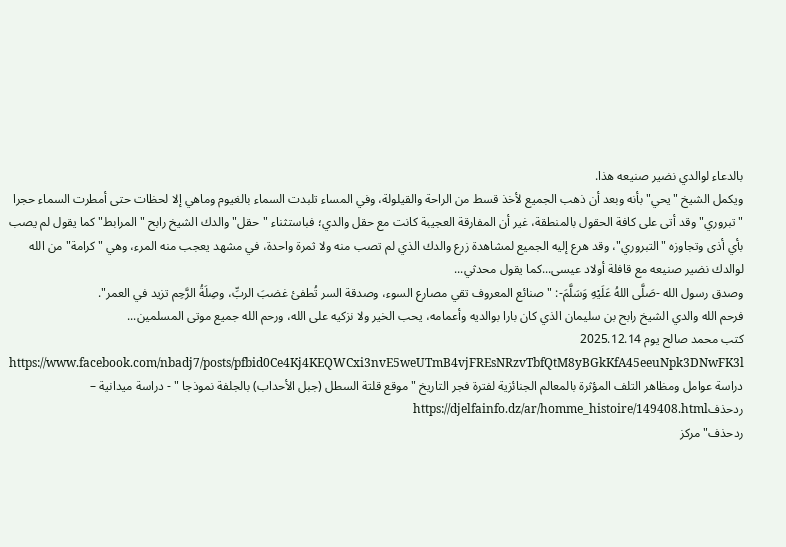بالدعاء لوالدي نضير صنيعه هذا.
ويكمل الشيخ "يحي" بأنه وبعد أن ذهب الجميع لأخذ قسط من الراحة والقيلولة، وفي المساء تلبدت السماء بالغيوم وماهي إلا لحظات حتى أمطرت السماء حجرا "تبروري" وقد أتى على كافة الحقول بالمنطقة، غير أن المفارقة العجيبة كانت مع حقل والدي؛ فباستثناء "حقل" والدك الشيخ رابح "المرابط" كما يقول لم يصب بأي أذى وتجاوزه "التبروري"، وقد هرع إليه الجميع لمشاهدة زرع والدك الذي لم تصب منه ولا ثمرة واحدة، في مشهد يعجب منه المرء، وهي "كرامة" من الله لوالدك نضير صنيعه مع قافلة أولاد عيسى...كما يقول محدثي...
وصدق رسول الله -صَلَّى اللهُ عَلَيْهِ وَسَلَّمَ-: "صنائع المعروف تقي مصارع السوء، وصدقة السر تُطفئ غضبَ الربِّ، وصِلَةُ الرَّحِم تزيد في العمر".
فرحم الله والدي الشيخ رابح بن سليمان الذي كان بارا بوالديه وأعمامه، يحب الخير ولا نزكيه على الله، ورحم الله جميع موتى المسلمين...
كتب محمد صالح يوم 2025.12.14
https://www.facebook.com/nbadj7/posts/pfbid0Ce4Kj4KEQWCxi3nvE5weUTmB4vjFREsNRzvTbfQtM8yBGkKfA45eeuNpk3DNwFK3l
دراسة عوامل ومظاهر التلف المؤثرة بالمعالم الجنائزية لفترة فجر التاريخ " موقع قلتة السطل (جبل الأحداب) بالجلفة نموذجا " - دراسة ميدانية –
ردحذفhttps://djelfainfo.dz/ar/homme_histoire/149408.html
ردحذف"مركز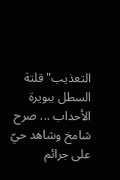التعذيب" قلتة السطل ببويرة الأحداب ... صرح شامخ وشاهد حيّ على جرائم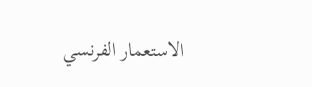الاستعمار الفرنسي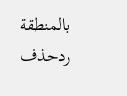بالمنطقة
ردحذف